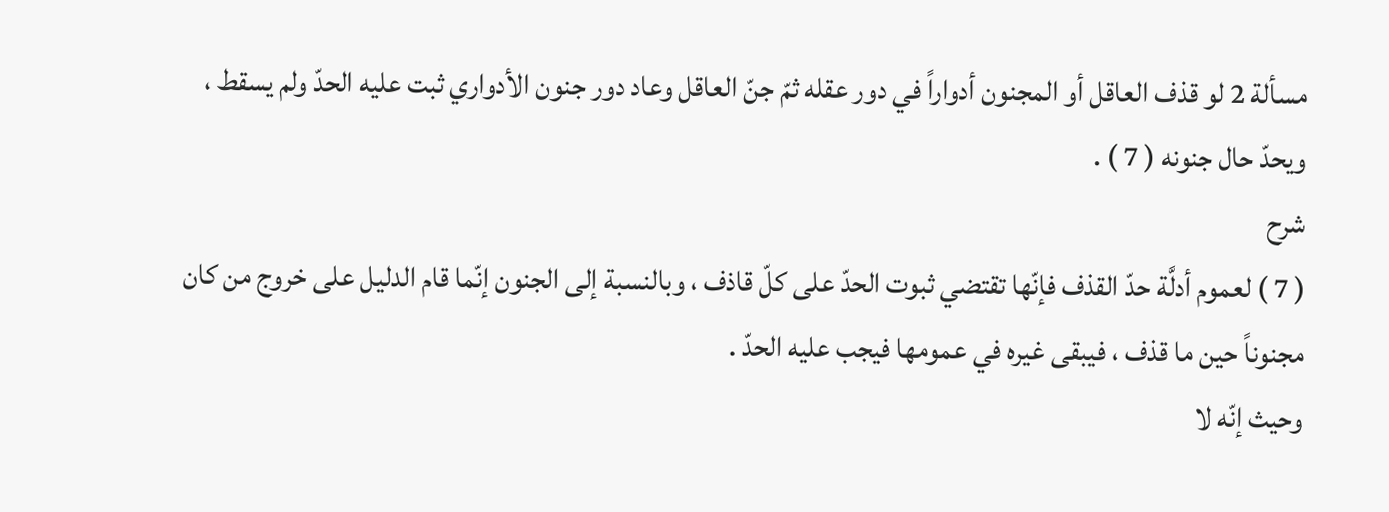مسألة 2 لو قذف العاقل أو المجنون أدواراً في دور عقله ثمّ جنّ العاقل وعاد دور جنون الأدواري ثبت عليه الحدّ ولم يسقط ، ويحدّ حال جنونه ( 7 ) .
شرح
( 7 ) لعموم أدلَّة حدّ القذف فإنّها تقتضي ثبوت الحدّ على كلّ قاذف ، وبالنسبة إلى الجنون إنّما قام الدليل على خروج من كان مجنوناً حين ما قذف ، فيبقى غيره في عمومها فيجب عليه الحدّ .
وحيث إنّه لا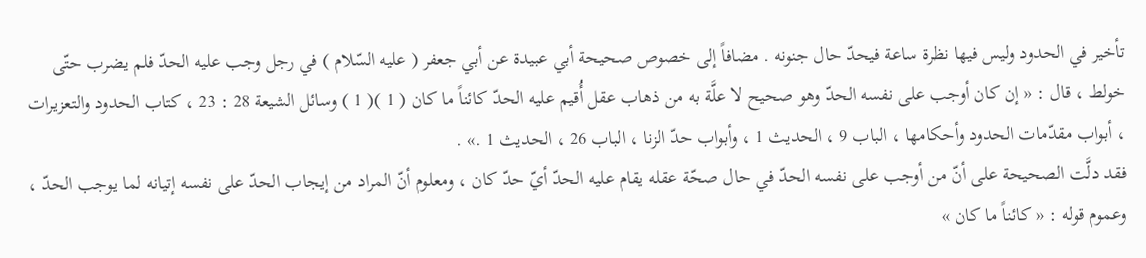تأخير في الحدود وليس فيها نظرة ساعة فيحدّ حال جنونه . مضافاً إلى خصوص صحيحة أبي عبيدة عن أبي جعفر ( عليه السّلام ) في رجل وجب عليه الحدّ فلم يضرب حتّى خولط ، قال : « إن كان أوجب على نفسه الحدّ وهو صحيح لا علَّة به من ذهاب عقل أُقيم عليه الحدّ كائناً ما كان ( 1 )( 1 ) وسائل الشيعة 28 : 23 ، كتاب الحدود والتعزيرات ، أبواب مقدّمات الحدود وأحكامها ، الباب 9 ، الحديث 1 ، وأبواب حدّ الزنا ، الباب 26 ، الحديث 1 .» .
فقد دلَّت الصحيحة على أنّ من أوجب على نفسه الحدّ في حال صحّة عقله يقام عليه الحدّ أيّ حدّ كان ، ومعلوم أنّ المراد من إيجاب الحدّ على نفسه إتيانه لما يوجب الحدّ ، وعموم قوله : « كائناً ما كان »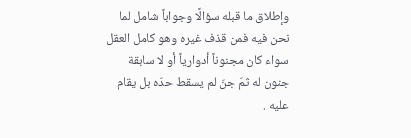وإطلاق ما قبله سؤالًا وجواباً شامل لما نحن فيه فمن قذف غيره وهو كامل العقل سواء كان مجنوناً أدوارياً أو لا سابقة جنون له ثمّ جنّ لم يسقط حدّه بل يقام عليه .